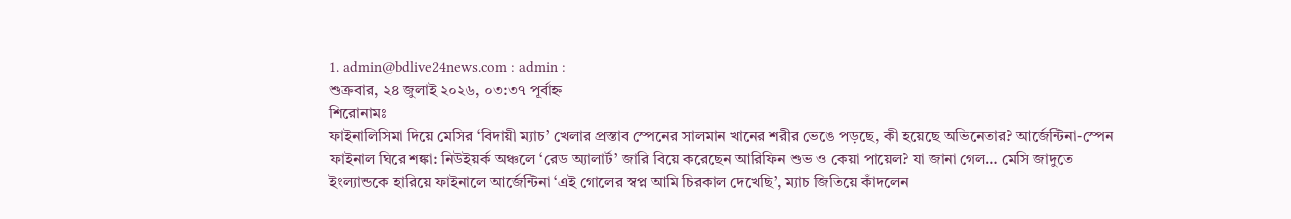1. admin@bdlive24news.com : admin :
শুক্রবার, ২৪ জুলাই ২০২৬, ০৩:৩৭ পূর্বাহ্ন
শিরোনামঃ
ফাইনালিসিমা দিয়ে মেসির ‘বিদায়ী ম্যাচ’ খেলার প্রস্তাব স্পেনের সালমান খানের শরীর ভেঙে পড়ছে, কী হয়েছে অভিনেতার? আর্জেন্টিনা-স্পেন ফাইনাল ঘিরে শঙ্কা: নিউইয়র্ক অঞ্চলে ‘রেড অ্যালার্ট’ জারি বিয়ে করেছেন আরিফিন শুভ ও কেয়া পায়েল? যা জানা গেল… মেসি জাদুতে ইংল্যান্ডকে হারিয়ে ফাইনালে আর্জেন্টিনা ‘এই গোলের স্বপ্ন আমি চিরকাল দেখেছি’, ম্যাচ জিতিয়ে কাঁদলেন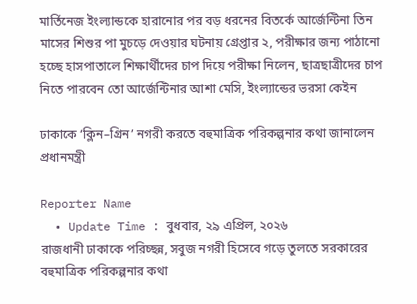মার্তিনেজ ইংল্যান্ডকে হারানোর পর বড় ধরনের বিতর্কে আর্জেন্টিনা তিন মাসের শিশুর পা মুচড়ে দেওয়ার ঘটনায় গ্রেপ্তার ২, পরীক্ষার জন্য পাঠানো হচ্ছে হাসপাতালে শিক্ষার্থীদের চাপ দিয়ে পরীক্ষা নিলেন, ছাত্রছাত্রীদের চাপ নিতে পারবেন তো আর্জেন্টিনার আশা মেসি, ইংল্যান্ডের ভরসা কেইন

ঢাকাকে ‘ক্লিন–গ্রিন’ নগরী করতে বহুমাত্রিক পরিকল্পনার কথা জানালেন প্রধানমন্ত্রী

Reporter Name
  • Update Time : বুধবার, ২৯ এপ্রিল, ২০২৬
রাজধানী ঢাকাকে পরিচ্ছন্ন, সবুজ নগরী হিসেবে গড়ে তুলতে সরকারের বহুমাত্রিক পরিকল্পনার কথা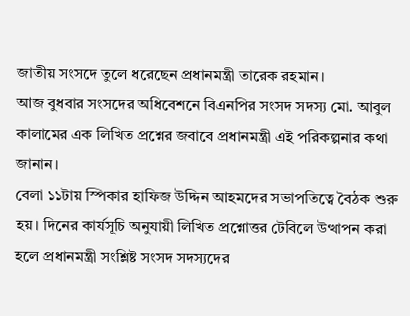জাতীয় সংসদে তুলে ধরেছেন প্রধানমন্ত্রী তারেক রহমান।
আজ বুধবার সংসদের অধিবেশনে বিএনপির সংসদ সদস্য মো. আবুল কালামের এক লিখিত প্রশ্নের জবাবে প্রধানমন্ত্রী এই পরিকল্পনার কথা জানান।
বেলা ১১টায় স্পিকার হাফিজ উদ্দিন আহমদের সভাপতিত্বে বৈঠক শুরু হয়। দিনের কার্যসূচি অনুযায়ী লিখিত প্রশ্নোত্তর টেবিলে উত্থাপন করা হলে প্রধানমন্ত্রী সংশ্লিষ্ট সংসদ সদস্যদের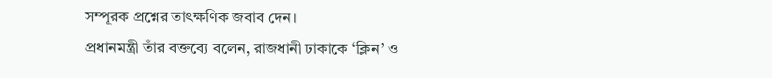সম্পূরক প্রশ্নের তাৎক্ষণিক জবাব দেন।
প্রধানমন্ত্রী তাঁর বক্তব্যে বলেন, রাজধানী ঢাকাকে ‘ক্লিন’ ও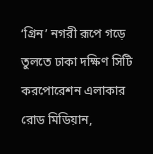‘গ্রিন’ নগরী রূপে গড়ে তুলতে ঢাকা দক্ষিণ সিটি করপোরেশন এলাকার রোড মিডিয়ান,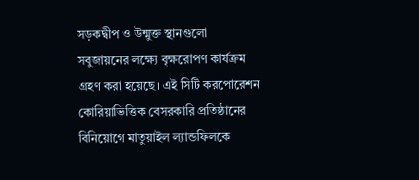সড়কদ্বীপ ও উন্মুক্ত স্থানগুলো সবুজায়নের লক্ষ্যে বৃক্ষরোপণ কার্যক্রম গ্রহণ করা হয়েছে। এই সিটি করপোরেশন কোরিয়াভিত্তিক বেসরকারি প্রতিষ্ঠানের বিনিয়োগে মাতুয়াইল ল্যান্ডফিলকে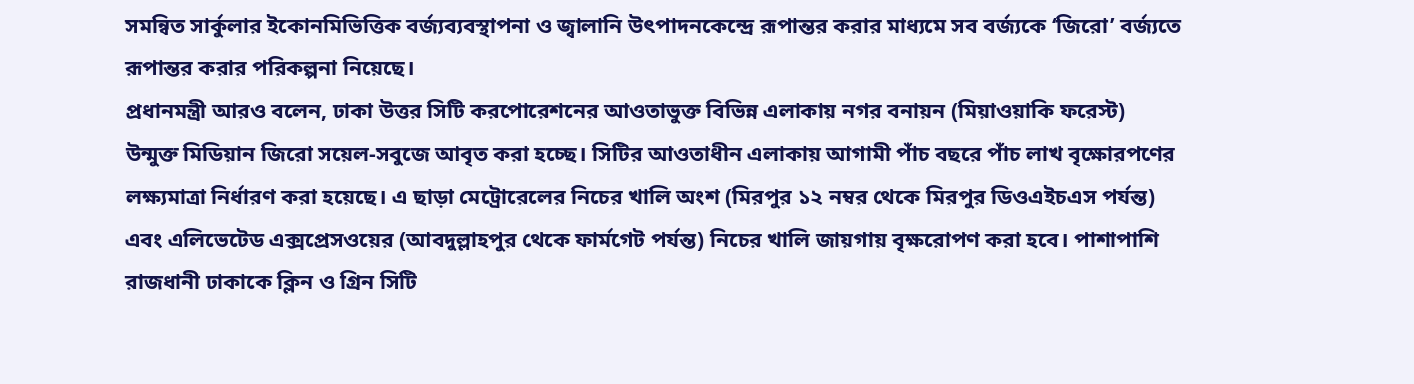সমন্বিত সার্কুলার ইকোনমিভিত্তিক বর্জ্যব্যবস্থাপনা ও জ্বালানি উৎপাদনকেন্দ্রে রূপান্তর করার মাধ্যমে সব বর্জ্যকে ‘জিরো’ বর্জ্যতে রূপান্তর করার পরিকল্পনা নিয়েছে।
প্রধানমন্ত্রী আরও বলেন, ঢাকা উত্তর সিটি করপোরেশনের আওতাভুক্ত বিভিন্ন এলাকায় নগর বনায়ন (মিয়াওয়াকি ফরেস্ট) উন্মুক্ত মিডিয়ান জিরো সয়েল-সবুজে আবৃত করা হচ্ছে। সিটির আওতাধীন এলাকায় আগামী পাঁচ বছরে পাঁচ লাখ বৃক্ষোরপণের লক্ষ্যমাত্রা নির্ধারণ করা হয়েছে। এ ছাড়া মেট্রোরেলের নিচের খালি অংশ (মিরপুর ১২ নম্বর থেকে মিরপুর ডিওএইচএস পর্যন্ত) এবং এলিভেটেড এক্সপ্রেসওয়ের (আবদুল্লাহপুর থেকে ফার্মগেট পর্যন্ত) নিচের খালি জায়গায় বৃক্ষরোপণ করা হবে। পাশাপাশি রাজধানী ঢাকাকে ক্লিন ও গ্রিন সিটি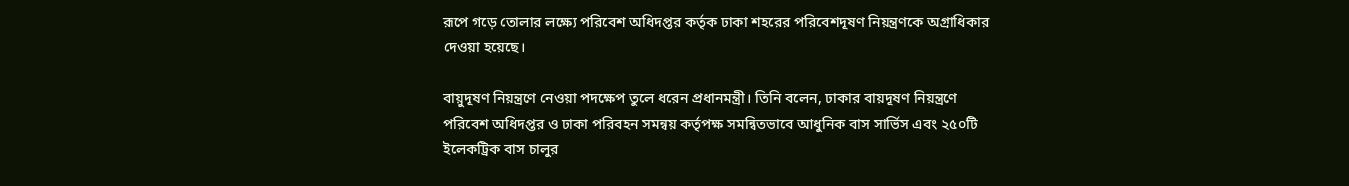রূপে গড়ে তোলার লক্ষ্যে পরিবেশ অধিদপ্তর কর্তৃক ঢাকা শহরের পরিবেশদূষণ নিয়ন্ত্রণকে অগ্রাধিকার দেওয়া হয়েছে।

বায়ুদূষণ নিয়ন্ত্রণে নেওয়া পদক্ষেপ তুলে ধরেন প্রধানমন্ত্রী। তিনি বলেন, ঢাকার বায়দূষণ নিয়ন্ত্রণে পরিবেশ অধিদপ্তর ও ঢাকা পরিবহন সমন্বয় কর্তৃপক্ষ সমন্বিতভাবে আধুনিক বাস সার্ভিস এবং ২৫০টি ইলেকট্রিক বাস চালুর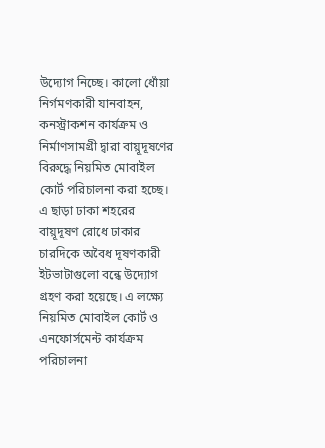উদ্যোগ নিচ্ছে। কালো ধোঁয়া নির্গমণকারী যানবাহন, কনস্ট্রাকশন কার্যক্রম ও নির্মাণসামগ্রী দ্বারা বায়ূদূষণের বিরুদ্ধে নিয়মিত মোবাইল কোর্ট পরিচালনা করা হচ্ছে। এ ছাড়া ঢাকা শহরের বায়ূদূষণ রোধে ঢাকার চারদিকে অবৈধ দূষণকারী ইটভাটাগুলো বন্ধে উদ্যোগ গ্রহণ করা হয়েছে। এ লক্ষ্যে নিয়মিত মোবাইল কোর্ট ও এনফোর্সমেন্ট কার্যক্রম পরিচালনা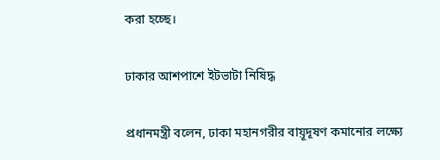করা হচ্ছে।

ঢাকার আশপাশে ইটভাটা নিষিদ্ধ

প্রধানমন্ত্রী বলেন, ঢাকা মহানগরীর বায়ূদূষণ কমানোর লক্ষ্যে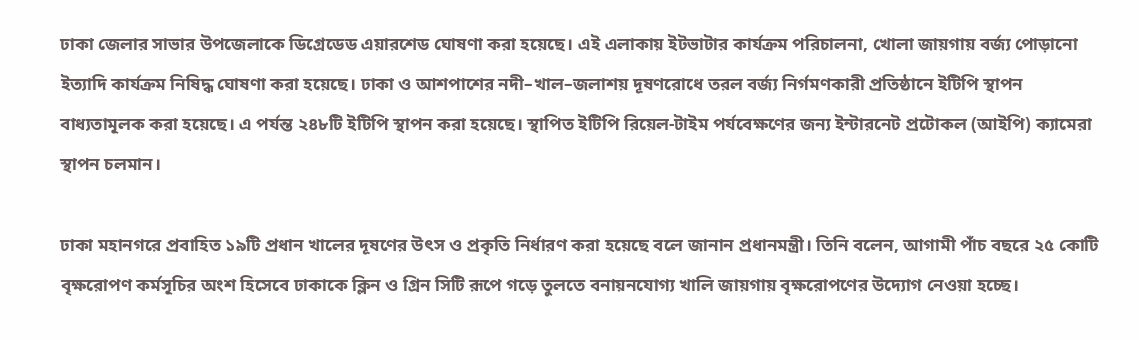ঢাকা জেলার সাভার উপজেলাকে ডিগ্রেডেড এয়ারশেড ঘোষণা করা হয়েছে। এই এলাকায় ইটভাটার কার্যক্রম পরিচালনা, খোলা জায়গায় বর্জ্য পোড়ানো ইত্যাদি কার্যক্রম নিষিদ্ধ ঘোষণা করা হয়েছে। ঢাকা ও আশপাশের নদী–খাল–জলাশয় দূষণরোধে তরল বর্জ্য নির্গমণকারী প্রতিষ্ঠানে ইটিপি স্থাপন বাধ্যতামূলক করা হয়েছে। এ পর্যন্ত ২৪৮টি ইটিপি স্থাপন করা হয়েছে। স্থাপিত ইটিপি রিয়েল-টাইম পর্যবেক্ষণের জন্য ইন্টারনেট প্রটোকল (আইপি) ক্যামেরা স্থাপন চলমান।

ঢাকা মহানগরে প্রবাহিত ১৯টি প্রধান খালের দূষণের উৎস ও প্রকৃতি নির্ধারণ করা হয়েছে বলে জানান প্রধানমন্ত্রী। তিনি বলেন, আগামী পাঁচ বছরে ২৫ কোটি বৃক্ষরোপণ কর্মসূচির অংশ হিসেবে ঢাকাকে ক্লিন ও গ্রিন সিটি রূপে গড়ে তুলতে বনায়নযোগ্য খালি জায়গায় বৃক্ষরোপণের উদ্যোগ নেওয়া হচ্ছে।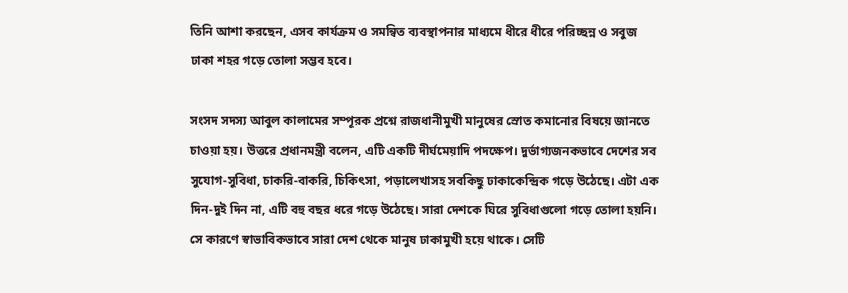তিনি আশা করছেন, এসব কার্যক্রম ও সমন্বিত ব্যবস্থাপনার মাধ্যমে ধীরে ধীরে পরিচ্ছন্ন ও সবুজ ঢাকা শহর গড়ে তোলা সম্ভব হবে।

সংসদ সদস্য আবুল কালামের সম্পূরক প্রশ্নে রাজধানীমুখী মানুষের স্রোত কমানোর বিষয়ে জানতে চাওয়া হয়। উত্তরে প্রধানমন্ত্রী বলেন, এটি একটি দীর্ঘমেয়াদি পদক্ষেপ। দুর্ভাগ্যজনকভাবে দেশের সব সুযোগ-সুবিধা, চাকরি-বাকরি, চিকিৎসা, পড়ালেখাসহ সবকিছু ঢাকাকেন্দ্রিক গড়ে উঠেছে। এটা এক দিন-দুই দিন না, এটি বহু বছর ধরে গড়ে উঠেছে। সারা দেশকে ঘিরে সুবিধাগুলো গড়ে তোলা হয়নি। সে কারণে স্বাভাবিকভাবে সারা দেশ থেকে মানুষ ঢাকামুখী হয়ে থাকে। সেটি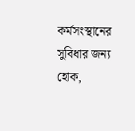কর্মসংস্থানের সুবিধার জন্য হোক,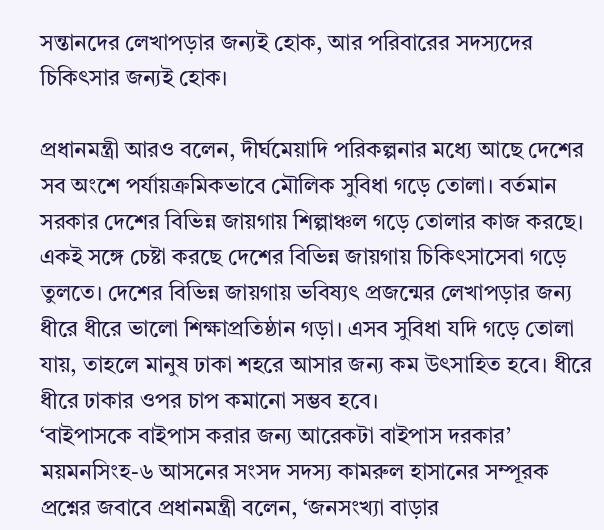সন্তানদের লেখাপড়ার জন্যই হোক, আর পরিবারের সদস্যদের চিকিৎসার জন্যই হোক।

প্রধানমন্ত্রী আরও বলেন, দীর্ঘমেয়াদি পরিকল্পনার মধ্যে আছে দেশের সব অংশে পর্যায়ক্রমিকভাবে মৌলিক সুবিধা গড়ে তোলা। বর্তমান সরকার দেশের বিভিন্ন জায়গায় শিল্পাঞ্চল গড়ে তোলার কাজ করছে। একই সঙ্গে চেষ্টা করছে দেশের বিভিন্ন জায়গায় চিকিৎসাসেবা গড়ে তুলতে। দেশের বিভিন্ন জায়গায় ভবিষ্যৎ প্রজন্মের লেখাপড়ার জন্য ধীরে ধীরে ভালো শিক্ষাপ্রতিষ্ঠান গড়া। এসব সুবিধা যদি গড়ে তোলা যায়, তাহলে মানুষ ঢাকা শহরে আসার জন্য কম উৎসাহিত হবে। ধীরে ধীরে ঢাকার ওপর চাপ কমানো সম্ভব হবে।
‘বাইপাসকে বাইপাস করার জন্য আরেকটা বাইপাস দরকার’
ময়মনসিংহ-৬ আসনের সংসদ সদস্য কামরুল হাসানের সম্পূরক প্রশ্নের জবাবে প্রধানমন্ত্রী বলেন, ‘জনসংখ্যা বাড়ার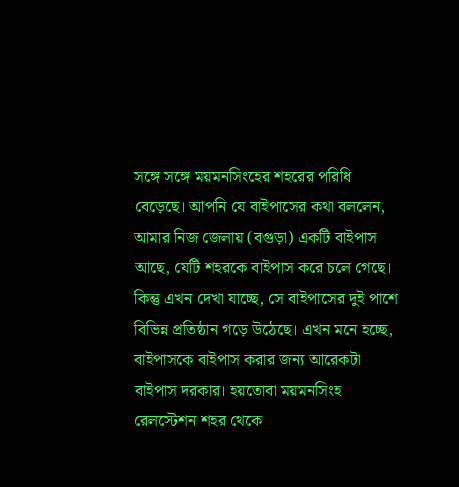সঙ্গে সঙ্গে ময়মনসিংহের শহরের পরিধি বেড়েছে। আপনি যে বাইপাসের কথা বললেন, আমার নিজ জেলায় (বগুড়া) একটি বাইপাস আছে, যেটি শহরকে বাইপাস করে চলে গেছে। কিন্তু এখন দেখা যাচ্ছে, সে বাইপাসের দুই পাশে বিভিন্ন প্রতিষ্ঠান গড়ে উঠেছে। এখন মনে হচ্ছে, বাইপাসকে বাইপাস করার জন্য আরেকটা বাইপাস দরকার। হয়তোবা ময়মনসিংহ রেলস্টেশন শহর থেকে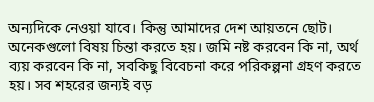অন্যদিকে নেওয়া যাবে। কিন্তু আমাদের দেশ আয়তনে ছোট। অনেকগুলো বিষয় চিন্তা করতে হয়। জমি নষ্ট করবেন কি না, অর্থ ব্যয় করবেন কি না, সবকিছু বিবেচনা করে পরিকল্পনা গ্রহণ করতে হয়। সব শহরের জন্যই বড়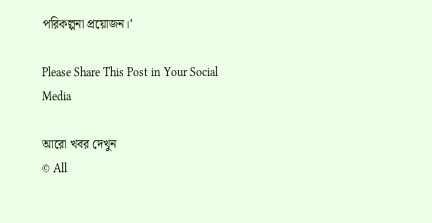পরিকল্পনা প্রয়োজন।’

Please Share This Post in Your Social Media

আরো খবর দেখুন
© All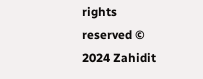rights reserved © 2024 Zahidit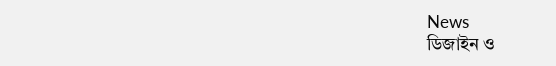News
ডিজাইন ও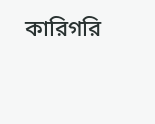কারিগরি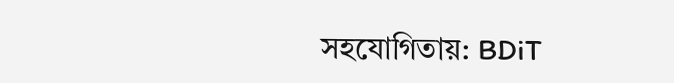সহযোগিতায়: BDiT